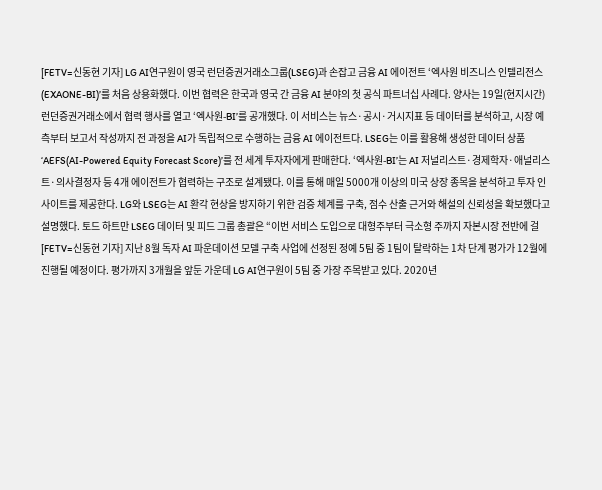[FETV=신동현 기자] LG AI연구원이 영국 런던증권거래소그룹(LSEG)과 손잡고 금융 AI 에이전트 ‘엑사원 비즈니스 인텔리전스(EXAONE-BI)’를 처음 상용화했다. 이번 협력은 한국과 영국 간 금융 AI 분야의 첫 공식 파트너십 사례다. 양사는 19일(현지시간) 런던증권거래소에서 협력 행사를 열고 ‘엑사원-BI’를 공개했다. 이 서비스는 뉴스·공시·거시지표 등 데이터를 분석하고, 시장 예측부터 보고서 작성까지 전 과정을 AI가 독립적으로 수행하는 금융 AI 에이전트다. LSEG는 이를 활용해 생성한 데이터 상품 ‘AEFS(AI-Powered Equity Forecast Score)’를 전 세계 투자자에게 판매한다. ‘엑사원-BI’는 AI 저널리스트·경제학자·애널리스트·의사결정자 등 4개 에이전트가 협력하는 구조로 설계됐다. 이를 통해 매일 5000개 이상의 미국 상장 종목을 분석하고 투자 인사이트를 제공한다. LG와 LSEG는 AI 환각 현상을 방지하기 위한 검증 체계를 구축, 점수 산출 근거와 해설의 신뢰성을 확보했다고 설명했다. 토드 하트만 LSEG 데이터 및 피드 그룹 총괄은 “이번 서비스 도입으로 대형주부터 극소형 주까지 자본시장 전반에 걸
[FETV=신동현 기자] 지난 8월 독자 AI 파운데이션 모델 구축 사업에 선정된 정예 5팀 중 1팀이 탈락하는 1차 단계 평가가 12월에 진행될 예정이다. 평가까지 3개월을 앞둔 가운데 LG AI연구원이 5팀 중 가장 주목받고 있다. 2020년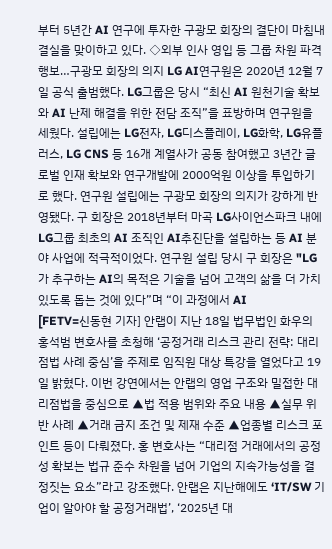부터 5년간 AI 연구에 투자한 구광모 회장의 결단이 마침내 결실을 맞이하고 있다. ◇외부 인사 영입 등 그룹 차원 파격 행보…구광모 회장의 의지 LG AI연구원은 2020년 12월 7일 공식 출범했다. LG그룹은 당시 “최신 AI 원천기술 확보와 AI 난제 해결을 위한 전담 조직”을 표방하며 연구원을 세웠다. 설립에는 LG전자, LG디스플레이, LG화학, LG유플러스, LG CNS 등 16개 계열사가 공동 참여했고 3년간 글로벌 인재 확보와 연구개발에 2000억원 이상을 투입하기로 했다. 연구원 설립에는 구광모 회장의 의지가 강하게 반영됐다. 구 회장은 2018년부터 마곡 LG사이언스파크 내에 LG그룹 최초의 AI 조직인 AI추진단을 설립하는 등 AI 분야 사업에 적극적이었다. 연구원 설립 당시 구 회장은 "LG가 추구하는 AI의 목적은 기술을 넘어 고객의 삶을 더 가치 있도록 돕는 것에 있다”며 “이 과정에서 AI
[FETV=신동현 기자] 안랩이 지난 18일 법무법인 화우의 홍석범 변호사를 초청해 ‘공정거래 리스크 관리 전략: 대리점법 사례 중심’을 주제로 임직원 대상 특강을 열었다고 19일 밝혔다. 이번 강연에서는 안랩의 영업 구조와 밀접한 대리점법을 중심으로 ▲법 적용 범위와 주요 내용 ▲실무 위반 사례 ▲거래 금지 조건 및 제재 수준 ▲업종별 리스크 포인트 등이 다뤄졌다. 홍 변호사는 “대리점 거래에서의 공정성 확보는 법규 준수 차원을 넘어 기업의 지속가능성을 결정짓는 요소”라고 강조했다. 안랩은 지난해에도 ‘IT/SW 기업이 알아야 할 공정거래법’, ‘2025년 대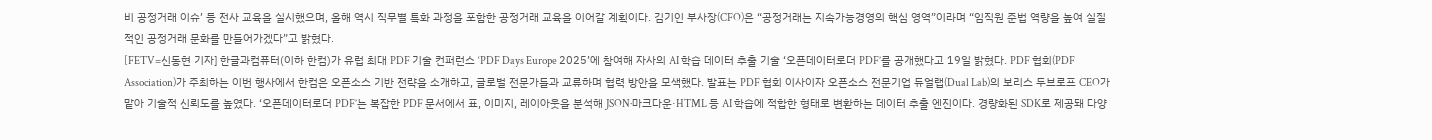비 공정거래 이슈’ 등 전사 교육을 실시했으며, 올해 역시 직무별 특화 과정을 포함한 공정거래 교육을 이어갈 계획이다. 김기인 부사장(CFO)은 “공정거래는 지속가능경영의 핵심 영역”이라며 “임직원 준법 역량을 높여 실질적인 공정거래 문화를 만들어가겠다”고 밝혔다.
[FETV=신동현 기자] 한글과컴퓨터(이하 한컴)가 유럽 최대 PDF 기술 컨퍼런스 ‘PDF Days Europe 2025’에 참여해 자사의 AI 학습 데이터 추출 기술 ‘오픈데이터로더 PDF’를 공개했다고 19일 밝혔다. PDF 협회(PDF Association)가 주최하는 이번 행사에서 한컴은 오픈소스 기반 전략을 소개하고, 글로벌 전문가들과 교류하며 협력 방안을 모색했다. 발표는 PDF 협회 이사이자 오픈소스 전문기업 듀얼랩(Dual Lab)의 보리스 두브로프 CEO가 맡아 기술적 신뢰도를 높였다. ‘오픈데이터로더 PDF’는 복잡한 PDF 문서에서 표, 이미지, 레이아웃을 분석해 JSON·마크다운·HTML 등 AI 학습에 적합한 형태로 변환하는 데이터 추출 엔진이다. 경량화된 SDK로 제공돼 다양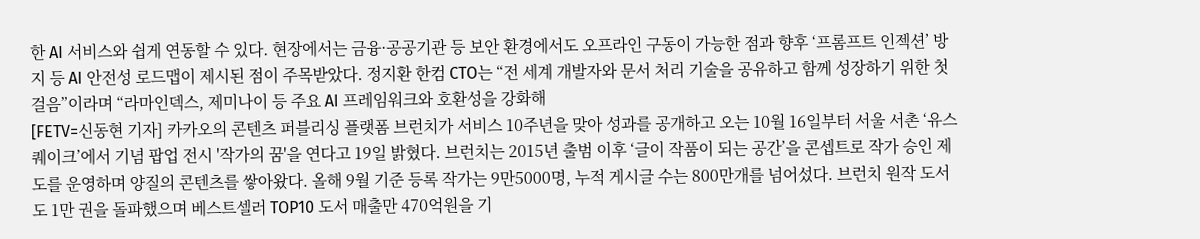한 AI 서비스와 쉽게 연동할 수 있다. 현장에서는 금융·공공기관 등 보안 환경에서도 오프라인 구동이 가능한 점과 향후 ‘프롬프트 인젝션’ 방지 등 AI 안전성 로드맵이 제시된 점이 주목받았다. 정지환 한컴 CTO는 “전 세계 개발자와 문서 처리 기술을 공유하고 함께 성장하기 위한 첫걸음”이라며 “라마인덱스, 제미나이 등 주요 AI 프레임워크와 호환성을 강화해
[FETV=신동현 기자] 카카오의 콘텐츠 퍼블리싱 플랫폼 브런치가 서비스 10주년을 맞아 성과를 공개하고 오는 10월 16일부터 서울 서촌 ‘유스퀘이크’에서 기념 팝업 전시 '작가의 꿈'을 연다고 19일 밝혔다. 브런치는 2015년 출범 이후 ‘글이 작품이 되는 공간’을 콘셉트로 작가 승인 제도를 운영하며 양질의 콘텐츠를 쌓아왔다. 올해 9월 기준 등록 작가는 9만5000명, 누적 게시글 수는 800만개를 넘어섰다. 브런치 원작 도서도 1만 권을 돌파했으며 베스트셀러 TOP10 도서 매출만 470억원을 기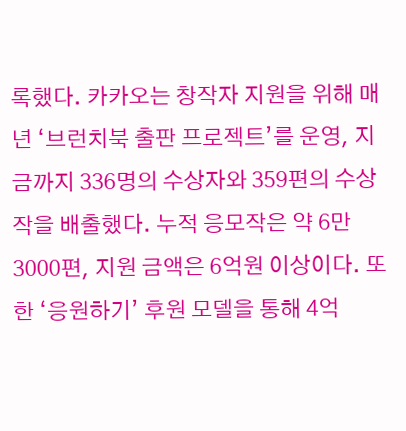록했다. 카카오는 창작자 지원을 위해 매년 ‘브런치북 출판 프로젝트’를 운영, 지금까지 336명의 수상자와 359편의 수상작을 배출했다. 누적 응모작은 약 6만3000편, 지원 금액은 6억원 이상이다. 또한 ‘응원하기’ 후원 모델을 통해 4억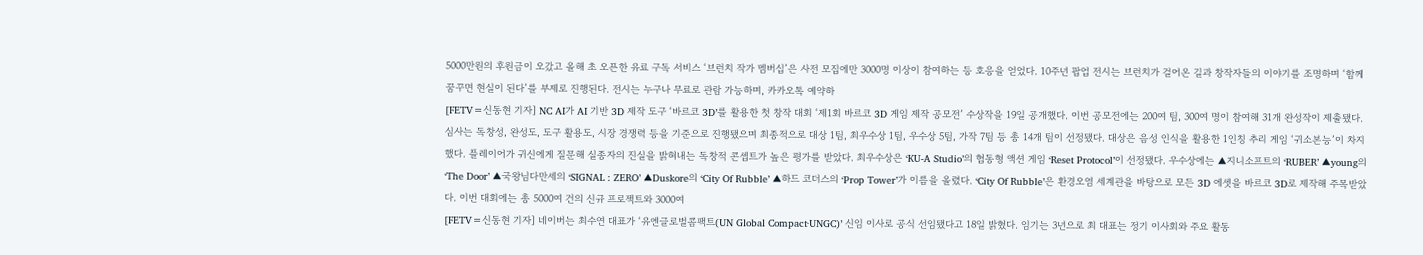5000만원의 후원금이 오갔고 올해 초 오픈한 유료 구독 서비스 ‘브런치 작가 멤버십’은 사전 모집에만 3000명 이상이 참여하는 등 호응을 얻었다. 10주년 팝업 전시는 브런치가 걸어온 길과 창작자들의 이야기를 조명하며 ‘함께 꿈꾸면 현실이 된다’를 부제로 진행된다. 전시는 누구나 무료로 관람 가능하며, 카카오톡 예약하
[FETV=신동현 기자] NC AI가 AI 기반 3D 제작 도구 ‘바르코 3D’를 활용한 첫 창작 대회 ‘제1회 바르코 3D 게임 제작 공모전’ 수상작을 19일 공개했다. 이번 공모전에는 200여 팀, 300여 명이 참여해 31개 완성작이 제출됐다. 심사는 독창성, 완성도, 도구 활용도, 시장 경쟁력 등을 기준으로 진행됐으며 최종적으로 대상 1팀, 최우수상 1팀, 우수상 5팀, 가작 7팀 등 총 14개 팀이 선정됐다. 대상은 음성 인식을 활용한 1인칭 추리 게임 ‘귀소본능’이 차지했다. 플레이어가 귀신에게 질문해 실종자의 진실을 밝혀내는 독창적 콘셉트가 높은 평가를 받았다. 최우수상은 ‘KU-A Studio’의 협동형 액션 게임 ‘Reset Protocol’이 선정됐다. 우수상에는 ▲지니소프트의 ‘RUBER’ ▲young의 ‘The Door’ ▲국왕님다만세의 ‘SIGNAL : ZERO’ ▲Duskore의 ‘City Of Rubble’ ▲하드 코더스의 ‘Prop Tower’가 이름을 올렸다. ‘City Of Rubble’은 환경오염 세계관을 바탕으로 모든 3D 에셋을 바르코 3D로 제작해 주목받았다. 이번 대회에는 총 5000여 건의 신규 프로젝트와 3000여
[FETV=신동현 기자] 네이버는 최수연 대표가 ‘유엔글로벌콤팩트(UN Global Compact·UNGC)’ 신임 이사로 공식 선임됐다고 18일 밝혔다. 임기는 3년으로 최 대표는 정기 이사회와 주요 활동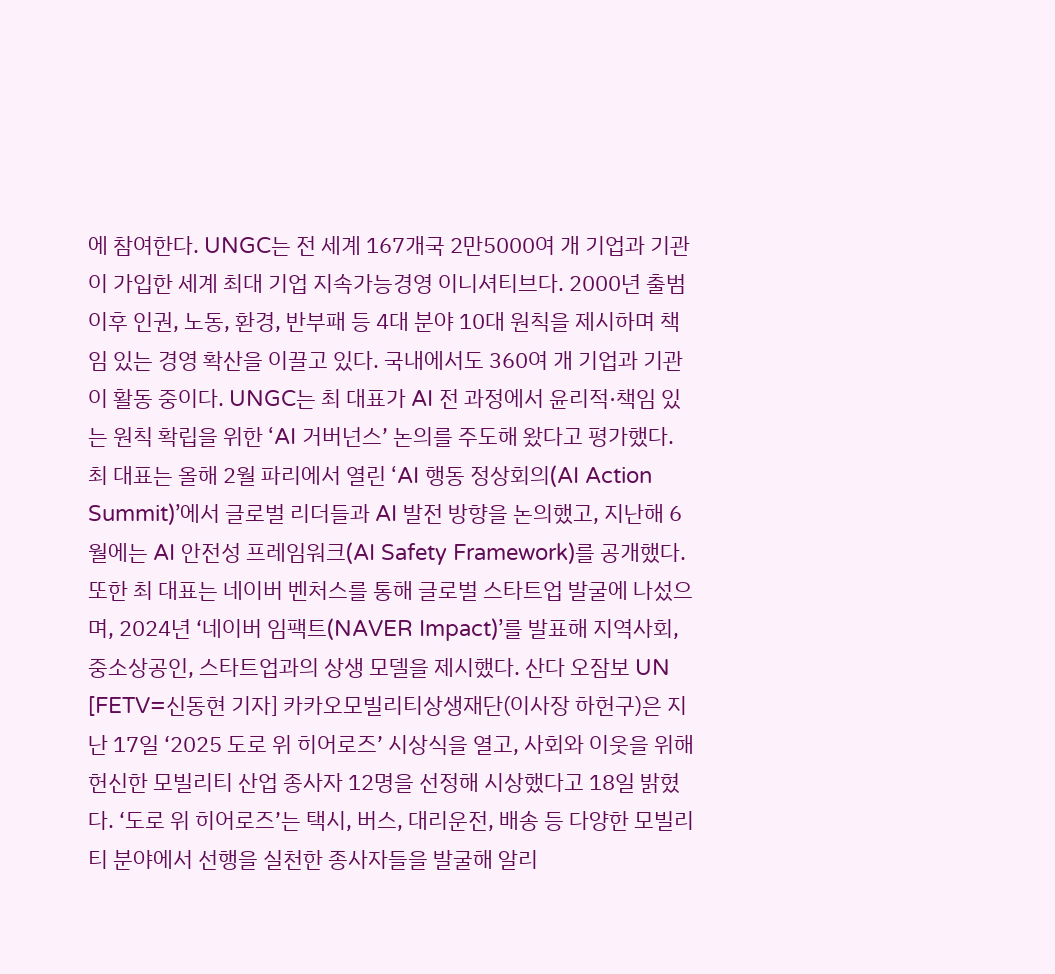에 참여한다. UNGC는 전 세계 167개국 2만5000여 개 기업과 기관이 가입한 세계 최대 기업 지속가능경영 이니셔티브다. 2000년 출범 이후 인권, 노동, 환경, 반부패 등 4대 분야 10대 원칙을 제시하며 책임 있는 경영 확산을 이끌고 있다. 국내에서도 360여 개 기업과 기관이 활동 중이다. UNGC는 최 대표가 AI 전 과정에서 윤리적·책임 있는 원칙 확립을 위한 ‘AI 거버넌스’ 논의를 주도해 왔다고 평가했다. 최 대표는 올해 2월 파리에서 열린 ‘AI 행동 정상회의(AI Action Summit)’에서 글로벌 리더들과 AI 발전 방향을 논의했고, 지난해 6월에는 AI 안전성 프레임워크(AI Safety Framework)를 공개했다. 또한 최 대표는 네이버 벤처스를 통해 글로벌 스타트업 발굴에 나섰으며, 2024년 ‘네이버 임팩트(NAVER Impact)’를 발표해 지역사회, 중소상공인, 스타트업과의 상생 모델을 제시했다. 산다 오잠보 UN
[FETV=신동현 기자] 카카오모빌리티상생재단(이사장 하헌구)은 지난 17일 ‘2025 도로 위 히어로즈’ 시상식을 열고, 사회와 이웃을 위해 헌신한 모빌리티 산업 종사자 12명을 선정해 시상했다고 18일 밝혔다. ‘도로 위 히어로즈’는 택시, 버스, 대리운전, 배송 등 다양한 모빌리티 분야에서 선행을 실천한 종사자들을 발굴해 알리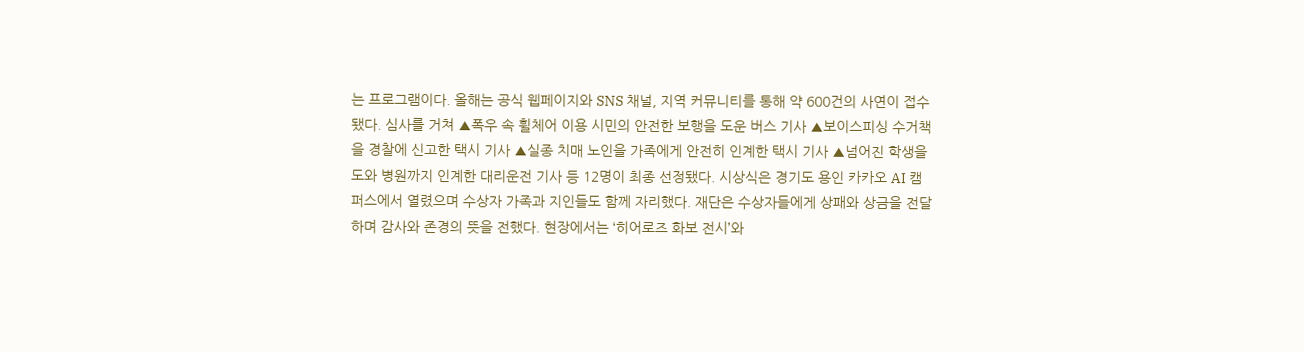는 프로그램이다. 올해는 공식 웹페이지와 SNS 채널, 지역 커뮤니티를 통해 약 600건의 사연이 접수됐다. 심사를 거쳐 ▲폭우 속 휠체어 이용 시민의 안전한 보행을 도운 버스 기사 ▲보이스피싱 수거책을 경찰에 신고한 택시 기사 ▲실종 치매 노인을 가족에게 안전히 인계한 택시 기사 ▲넘어진 학생을 도와 병원까지 인계한 대리운전 기사 등 12명이 최종 선정됐다. 시상식은 경기도 용인 카카오 AI 캠퍼스에서 열렸으며 수상자 가족과 지인들도 함께 자리했다. 재단은 수상자들에게 상패와 상금을 전달하며 감사와 존경의 뜻을 전했다. 현장에서는 ‘히어로즈 화보 전시’와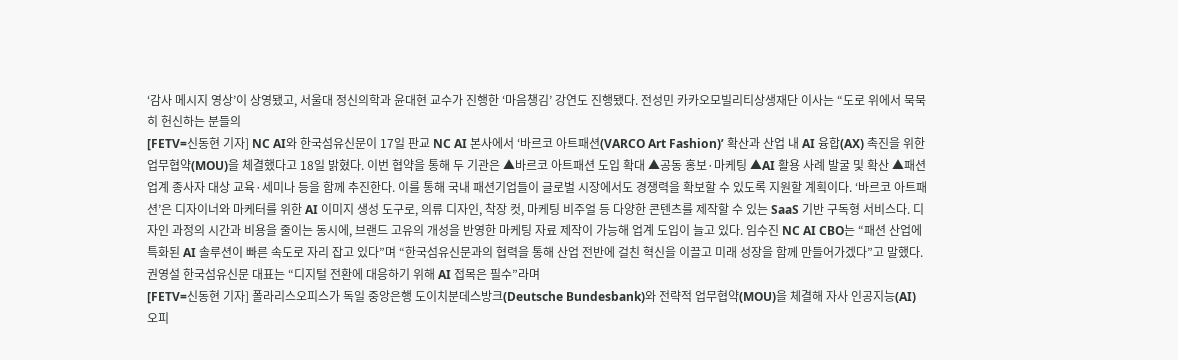‘감사 메시지 영상’이 상영됐고, 서울대 정신의학과 윤대현 교수가 진행한 ‘마음챙김’ 강연도 진행됐다. 전성민 카카오모빌리티상생재단 이사는 “도로 위에서 묵묵히 헌신하는 분들의
[FETV=신동현 기자] NC AI와 한국섬유신문이 17일 판교 NC AI 본사에서 ‘바르코 아트패션(VARCO Art Fashion)’ 확산과 산업 내 AI 융합(AX) 촉진을 위한 업무협약(MOU)을 체결했다고 18일 밝혔다. 이번 협약을 통해 두 기관은 ▲바르코 아트패션 도입 확대 ▲공동 홍보·마케팅 ▲AI 활용 사례 발굴 및 확산 ▲패션업계 종사자 대상 교육·세미나 등을 함께 추진한다. 이를 통해 국내 패션기업들이 글로벌 시장에서도 경쟁력을 확보할 수 있도록 지원할 계획이다. ‘바르코 아트패션’은 디자이너와 마케터를 위한 AI 이미지 생성 도구로, 의류 디자인, 착장 컷, 마케팅 비주얼 등 다양한 콘텐츠를 제작할 수 있는 SaaS 기반 구독형 서비스다. 디자인 과정의 시간과 비용을 줄이는 동시에, 브랜드 고유의 개성을 반영한 마케팅 자료 제작이 가능해 업계 도입이 늘고 있다. 임수진 NC AI CBO는 “패션 산업에 특화된 AI 솔루션이 빠른 속도로 자리 잡고 있다”며 “한국섬유신문과의 협력을 통해 산업 전반에 걸친 혁신을 이끌고 미래 성장을 함께 만들어가겠다”고 말했다. 권영설 한국섬유신문 대표는 “디지털 전환에 대응하기 위해 AI 접목은 필수”라며
[FETV=신동현 기자] 폴라리스오피스가 독일 중앙은행 도이치분데스방크(Deutsche Bundesbank)와 전략적 업무협약(MOU)을 체결해 자사 인공지능(AI) 오피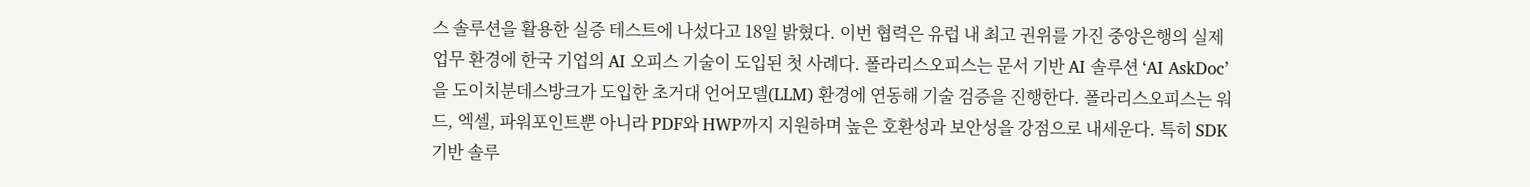스 솔루션을 활용한 실증 테스트에 나섰다고 18일 밝혔다. 이번 협력은 유럽 내 최고 권위를 가진 중앙은행의 실제 업무 환경에 한국 기업의 AI 오피스 기술이 도입된 첫 사례다. 폴라리스오피스는 문서 기반 AI 솔루션 ‘AI AskDoc’을 도이치분데스방크가 도입한 초거대 언어모델(LLM) 환경에 연동해 기술 검증을 진행한다. 폴라리스오피스는 워드, 엑셀, 파워포인트뿐 아니라 PDF와 HWP까지 지원하며 높은 호환성과 보안성을 강점으로 내세운다. 특히 SDK 기반 솔루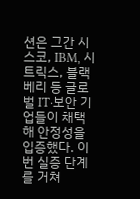션은 그간 시스코, IBM, 시트릭스, 블랙베리 등 글로벌 IT·보안 기업들이 채택해 안정성을 입증했다. 이번 실증 단계를 거쳐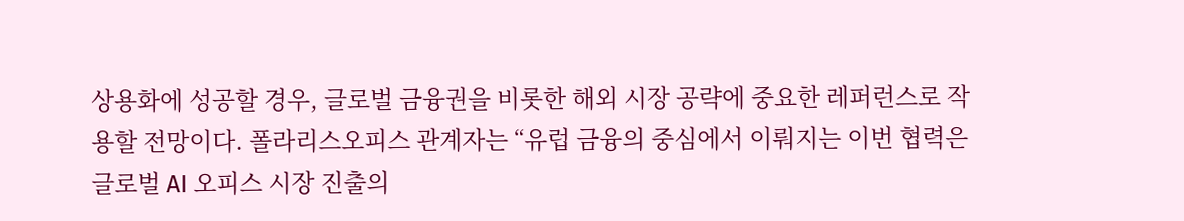상용화에 성공할 경우, 글로벌 금융권을 비롯한 해외 시장 공략에 중요한 레퍼런스로 작용할 전망이다. 폴라리스오피스 관계자는 “유럽 금융의 중심에서 이뤄지는 이번 협력은 글로벌 AI 오피스 시장 진출의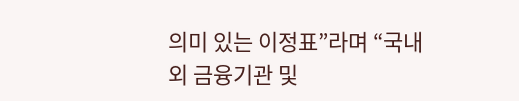의미 있는 이정표”라며 “국내외 금융기관 및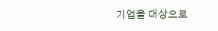기업을 대상으로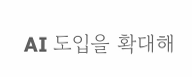AI 도입을 확대해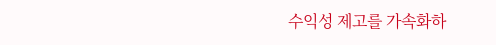수익성 제고를 가속화하